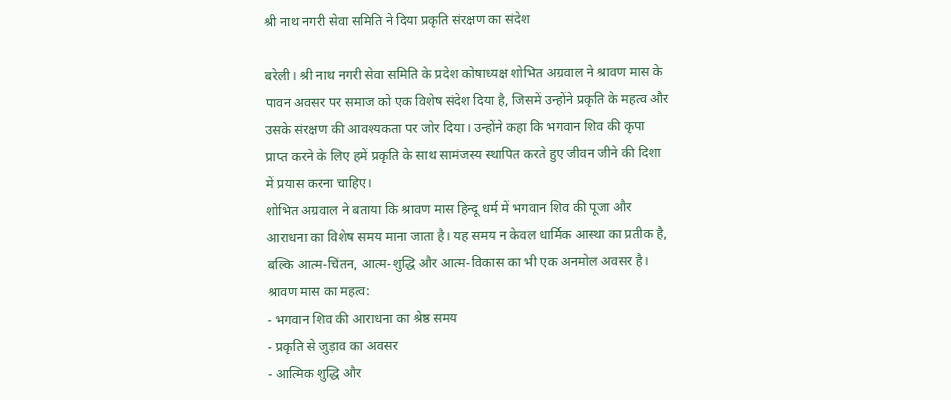श्री नाथ नगरी सेवा समिति ने दिया प्रकृति संरक्षण का संदेश

बरेली। श्री नाथ नगरी सेवा समिति के प्रदेश कोषाध्यक्ष शोभित अग्रवाल ने श्रावण मास के पावन अवसर पर समाज को एक विशेष संदेश दिया है, जिसमें उन्होंने प्रकृति के महत्व और उसके संरक्षण की आवश्यकता पर जोर दिया। उन्होंने कहा कि भगवान शिव की कृपा प्राप्त करने के लिए हमें प्रकृति के साथ सामंजस्य स्थापित करते हुए जीवन जीने की दिशा में प्रयास करना चाहिए।
शोभित अग्रवाल ने बताया कि श्रावण मास हिन्दू धर्म में भगवान शिव की पूजा और आराधना का विशेष समय माना जाता है। यह समय न केवल धार्मिक आस्था का प्रतीक है, बल्कि आत्म-चिंतन, आत्म-शुद्धि और आत्म-विकास का भी एक अनमोल अवसर है।
श्रावण मास का महत्व:
- भगवान शिव की आराधना का श्रेष्ठ समय
- प्रकृति से जुड़ाव का अवसर
- आत्मिक शुद्धि और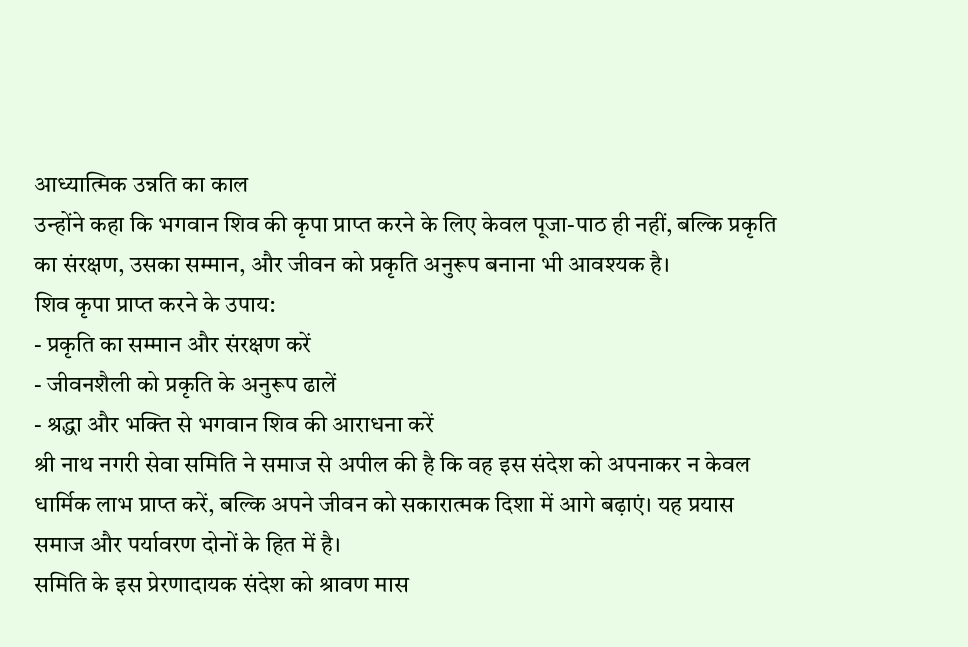आध्यात्मिक उन्नति का काल
उन्होंने कहा कि भगवान शिव की कृपा प्राप्त करने के लिए केवल पूजा-पाठ ही नहीं, बल्कि प्रकृति का संरक्षण, उसका सम्मान, और जीवन को प्रकृति अनुरूप बनाना भी आवश्यक है।
शिव कृपा प्राप्त करने के उपाय:
- प्रकृति का सम्मान और संरक्षण करें
- जीवनशैली को प्रकृति के अनुरूप ढालें
- श्रद्धा और भक्ति से भगवान शिव की आराधना करें
श्री नाथ नगरी सेवा समिति ने समाज से अपील की है कि वह इस संदेश को अपनाकर न केवल धार्मिक लाभ प्राप्त करें, बल्कि अपने जीवन को सकारात्मक दिशा में आगे बढ़ाएं। यह प्रयास समाज और पर्यावरण दोनों के हित में है।
समिति के इस प्रेरणादायक संदेश को श्रावण मास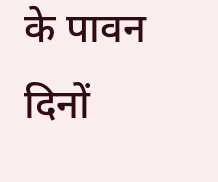के पावन दिनों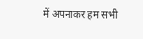में अपनाकर हम सभी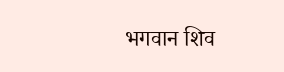भगवान शिव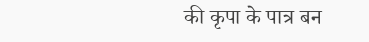की कृपा के पात्र बन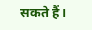सकते हैं।